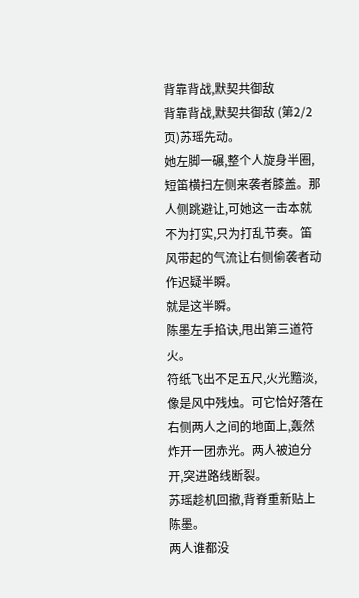背靠背战,默契共御敌
背靠背战,默契共御敌 (第2/2页)苏瑶先动。
她左脚一碾,整个人旋身半圈,短笛横扫左侧来袭者膝盖。那人侧跳避让,可她这一击本就不为打实,只为打乱节奏。笛风带起的气流让右侧偷袭者动作迟疑半瞬。
就是这半瞬。
陈墨左手掐诀,甩出第三道符火。
符纸飞出不足五尺,火光黯淡,像是风中残烛。可它恰好落在右侧两人之间的地面上,轰然炸开一团赤光。两人被迫分开,突进路线断裂。
苏瑶趁机回撤,背脊重新贴上陈墨。
两人谁都没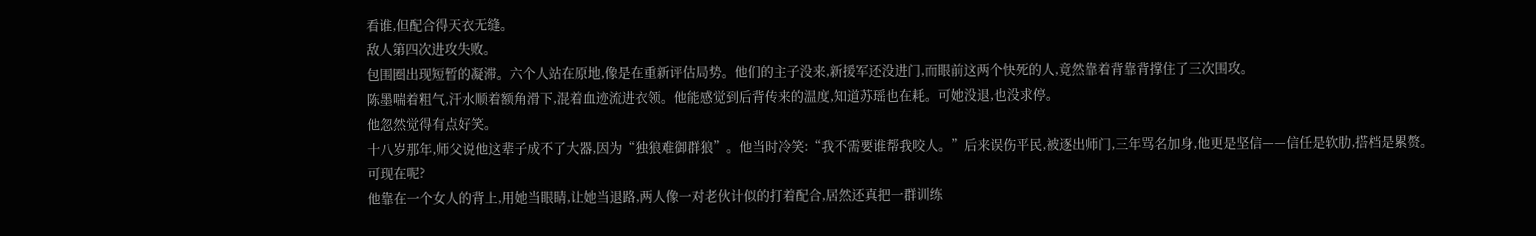看谁,但配合得天衣无缝。
敌人第四次进攻失败。
包围圈出现短暂的凝滞。六个人站在原地,像是在重新评估局势。他们的主子没来,新援军还没进门,而眼前这两个快死的人,竟然靠着背靠背撑住了三次围攻。
陈墨喘着粗气,汗水顺着额角滑下,混着血迹流进衣领。他能感觉到后背传来的温度,知道苏瑶也在耗。可她没退,也没求停。
他忽然觉得有点好笑。
十八岁那年,师父说他这辈子成不了大器,因为“独狼难御群狼”。他当时冷笑:“我不需要谁帮我咬人。”后来误伤平民,被逐出师门,三年骂名加身,他更是坚信——信任是软肋,搭档是累赘。
可现在呢?
他靠在一个女人的背上,用她当眼睛,让她当退路,两人像一对老伙计似的打着配合,居然还真把一群训练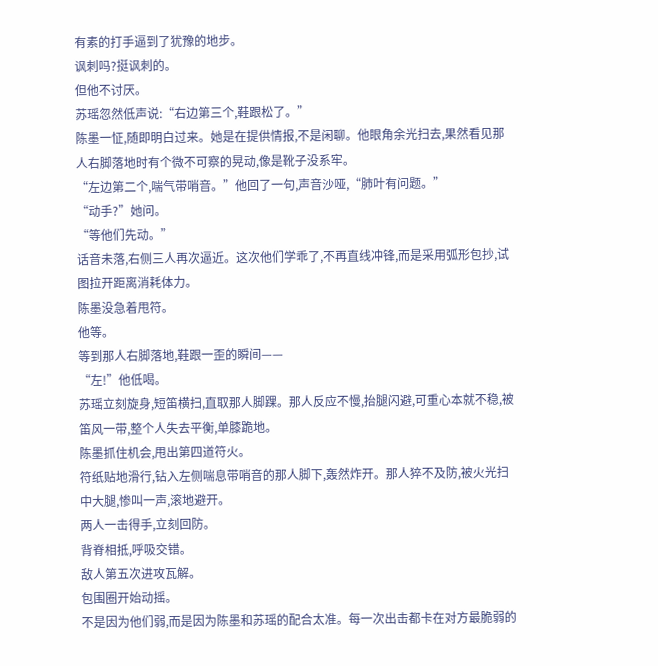有素的打手逼到了犹豫的地步。
讽刺吗?挺讽刺的。
但他不讨厌。
苏瑶忽然低声说:“右边第三个,鞋跟松了。”
陈墨一怔,随即明白过来。她是在提供情报,不是闲聊。他眼角余光扫去,果然看见那人右脚落地时有个微不可察的晃动,像是靴子没系牢。
“左边第二个,喘气带哨音。”他回了一句,声音沙哑,“肺叶有问题。”
“动手?”她问。
“等他们先动。”
话音未落,右侧三人再次逼近。这次他们学乖了,不再直线冲锋,而是采用弧形包抄,试图拉开距离消耗体力。
陈墨没急着甩符。
他等。
等到那人右脚落地,鞋跟一歪的瞬间——
“左!”他低喝。
苏瑶立刻旋身,短笛横扫,直取那人脚踝。那人反应不慢,抬腿闪避,可重心本就不稳,被笛风一带,整个人失去平衡,单膝跪地。
陈墨抓住机会,甩出第四道符火。
符纸贴地滑行,钻入左侧喘息带哨音的那人脚下,轰然炸开。那人猝不及防,被火光扫中大腿,惨叫一声,滚地避开。
两人一击得手,立刻回防。
背脊相抵,呼吸交错。
敌人第五次进攻瓦解。
包围圈开始动摇。
不是因为他们弱,而是因为陈墨和苏瑶的配合太准。每一次出击都卡在对方最脆弱的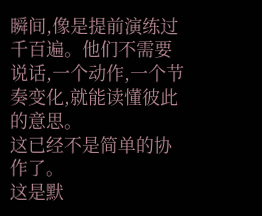瞬间,像是提前演练过千百遍。他们不需要说话,一个动作,一个节奏变化,就能读懂彼此的意思。
这已经不是简单的协作了。
这是默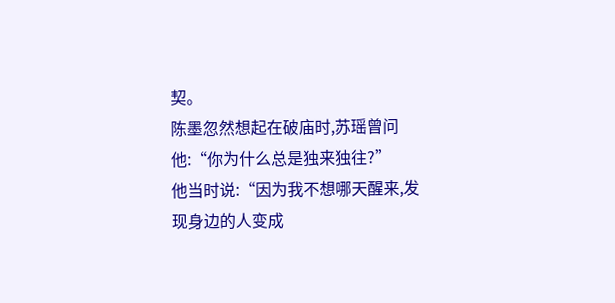契。
陈墨忽然想起在破庙时,苏瑶曾问他:“你为什么总是独来独往?”
他当时说:“因为我不想哪天醒来,发现身边的人变成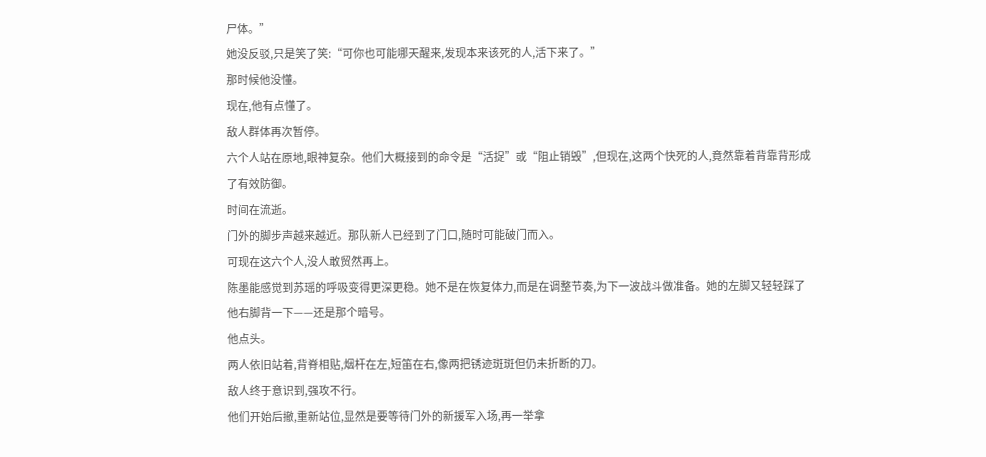尸体。”
她没反驳,只是笑了笑:“可你也可能哪天醒来,发现本来该死的人,活下来了。”
那时候他没懂。
现在,他有点懂了。
敌人群体再次暂停。
六个人站在原地,眼神复杂。他们大概接到的命令是“活捉”或“阻止销毁”,但现在,这两个快死的人,竟然靠着背靠背形成了有效防御。
时间在流逝。
门外的脚步声越来越近。那队新人已经到了门口,随时可能破门而入。
可现在这六个人,没人敢贸然再上。
陈墨能感觉到苏瑶的呼吸变得更深更稳。她不是在恢复体力,而是在调整节奏,为下一波战斗做准备。她的左脚又轻轻踩了他右脚背一下——还是那个暗号。
他点头。
两人依旧站着,背脊相贴,烟杆在左,短笛在右,像两把锈迹斑斑但仍未折断的刀。
敌人终于意识到,强攻不行。
他们开始后撤,重新站位,显然是要等待门外的新援军入场,再一举拿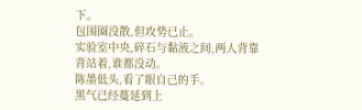下。
包围圈没散,但攻势已止。
实验室中央,碎石与黏液之间,两人背靠背站着,谁都没动。
陈墨低头,看了眼自己的手。
黑气已经蔓延到上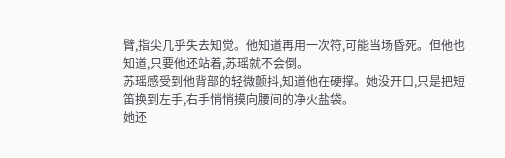臂,指尖几乎失去知觉。他知道再用一次符,可能当场昏死。但他也知道,只要他还站着,苏瑶就不会倒。
苏瑶感受到他背部的轻微颤抖,知道他在硬撑。她没开口,只是把短笛换到左手,右手悄悄摸向腰间的净火盐袋。
她还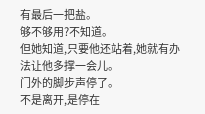有最后一把盐。
够不够用?不知道。
但她知道,只要他还站着,她就有办法让他多撑一会儿。
门外的脚步声停了。
不是离开,是停在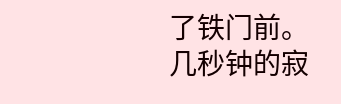了铁门前。
几秒钟的寂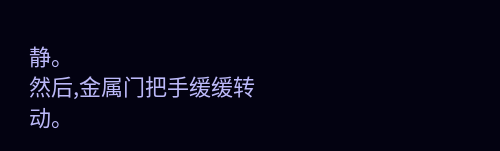静。
然后,金属门把手缓缓转动。